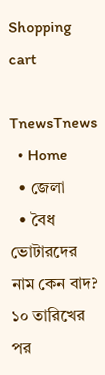Shopping cart

TnewsTnews
  • Home
  • জেলা
  • বৈধ ভোটারদের নাম কেন বাদ? ১০ তারিখের পর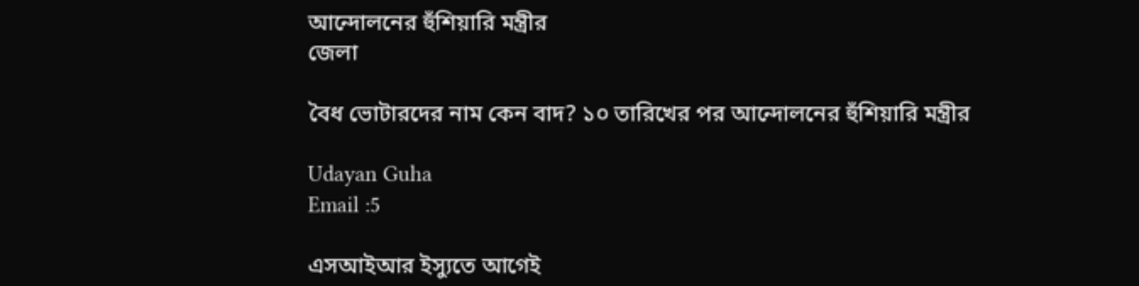আন্দোলনের হুঁশিয়ারি মন্ত্রীর
জেলা

বৈধ ভোটারদের নাম কেন বাদ? ১০ তারিখের পর আন্দোলনের হুঁশিয়ারি মন্ত্রীর

Udayan Guha
Email :5

এসআইআর ইস্যুতে আগেই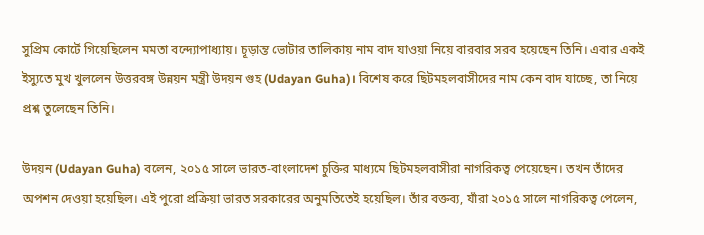সুপ্রিম কোর্টে গিয়েছিলেন মমতা বন্দ্যোপাধ্যায়। চূড়ান্ত ভোটার তালিকায় নাম বাদ যাওয়া নিয়ে বারবার সরব হয়েছেন তিনি। এবার একই ইস্যুতে মুখ খুললেন উত্তরবঙ্গ উন্নয়ন মন্ত্রী উদয়ন গুহ (Udayan Guha)। বিশেষ করে ছিটমহলবাসীদের নাম কেন বাদ যাচ্ছে, তা নিয়ে প্রশ্ন তুলেছেন তিনি।

উদয়ন (Udayan Guha) বলেন, ২০১৫ সালে ভারত-বাংলাদেশ চুক্তির মাধ্যমে ছিটমহলবাসীরা নাগরিকত্ব পেয়েছেন। তখন তাঁদের অপশন দেওয়া হয়েছিল। এই পুরো প্রক্রিয়া ভারত সরকারের অনুমতিতেই হয়েছিল। তাঁর বক্তব্য, যাঁরা ২০১৫ সালে নাগরিকত্ব পেলেন,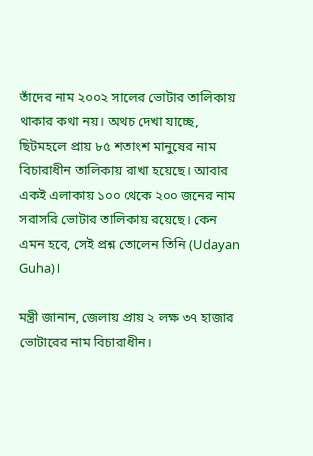তাঁদের নাম ২০০২ সালের ভোটার তালিকায় থাকার কথা নয়। অথচ দেখা যাচ্ছে, ছিটমহলে প্রায় ৮৫ শতাংশ মানুষের নাম বিচারাধীন তালিকায় রাখা হয়েছে। আবার একই এলাকায় ১০০ থেকে ২০০ জনের নাম সরাসরি ভোটার তালিকায় রয়েছে। কেন এমন হবে, সেই প্রশ্ন তোলেন তিনি (Udayan Guha)।

মন্ত্রী জানান, জেলায় প্রায় ২ লক্ষ ৩৭ হাজার ভোটারের নাম বিচারাধীন।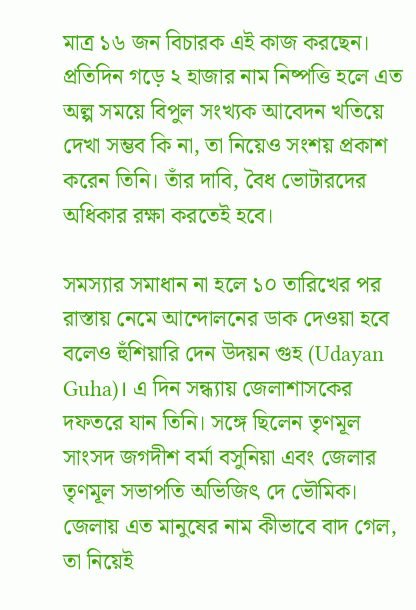মাত্র ১৬ জন বিচারক এই কাজ করছেন। প্রতিদিন গড়ে ২ হাজার নাম নিষ্পত্তি হলে এত অল্প সময়ে বিপুল সংখ্যক আবেদন খতিয়ে দেখা সম্ভব কি না, তা নিয়েও সংশয় প্রকাশ করেন তিনি। তাঁর দাবি, বৈধ ভোটারদের অধিকার রক্ষা করতেই হবে।

সমস্যার সমাধান না হলে ১০ তারিখের পর রাস্তায় নেমে আন্দোলনের ডাক দেওয়া হবে বলেও হুঁশিয়ারি দেন উদয়ন গুহ (Udayan Guha)। এ দিন সন্ধ্যায় জেলাশাসকের দফতরে যান তিনি। সঙ্গে ছিলেন তৃণমূল সাংসদ জগদীশ বর্মা বসুনিয়া এবং জেলার তৃণমূল সভাপতি অভিজিৎ দে ভৌমিক। জেলায় এত মানুষের নাম কীভাবে বাদ গেল, তা নিয়েই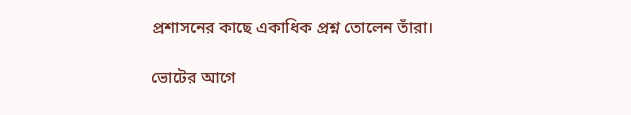প্রশাসনের কাছে একাধিক প্রশ্ন তোলেন তাঁরা।

ভোটের আগে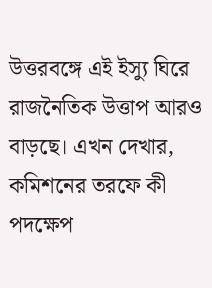উত্তরবঙ্গে এই ইস্যু ঘিরে রাজনৈতিক উত্তাপ আরও বাড়ছে। এখন দেখার, কমিশনের তরফে কী পদক্ষেপ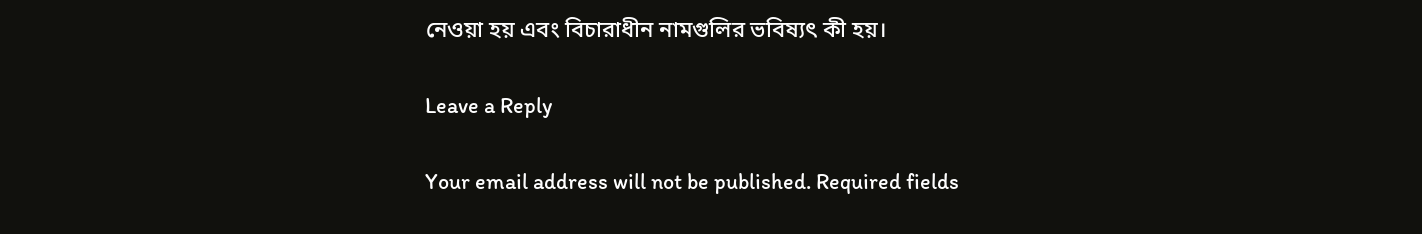নেওয়া হয় এবং বিচারাধীন নামগুলির ভবিষ্যৎ কী হয়।

Leave a Reply

Your email address will not be published. Required fields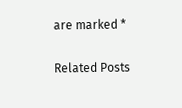are marked *

Related Posts